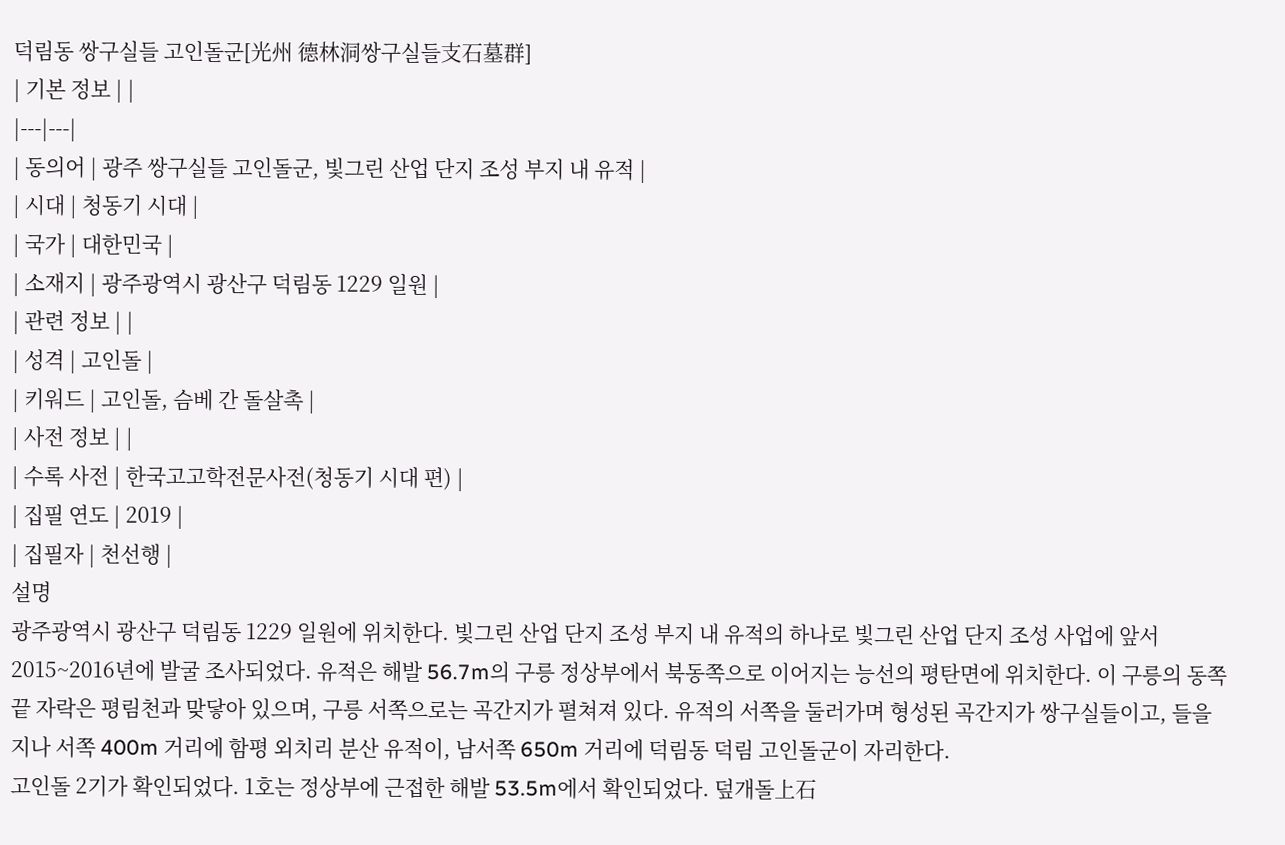덕림동 쌍구실들 고인돌군[光州 德林洞쌍구실들支石墓群]
| 기본 정보 | |
|---|---|
| 동의어 | 광주 쌍구실들 고인돌군, 빛그린 산업 단지 조성 부지 내 유적 |
| 시대 | 청동기 시대 |
| 국가 | 대한민국 |
| 소재지 | 광주광역시 광산구 덕림동 1229 일원 |
| 관련 정보 | |
| 성격 | 고인돌 |
| 키워드 | 고인돌, 슴베 간 돌살촉 |
| 사전 정보 | |
| 수록 사전 | 한국고고학전문사전(청동기 시대 편) |
| 집필 연도 | 2019 |
| 집필자 | 천선행 |
설명
광주광역시 광산구 덕림동 1229 일원에 위치한다. 빛그린 산업 단지 조성 부지 내 유적의 하나로 빛그린 산업 단지 조성 사업에 앞서 2015~2016년에 발굴 조사되었다. 유적은 해발 56.7m의 구릉 정상부에서 북동쪽으로 이어지는 능선의 평탄면에 위치한다. 이 구릉의 동쪽 끝 자락은 평림천과 맞닿아 있으며, 구릉 서쪽으로는 곡간지가 펼쳐져 있다. 유적의 서쪽을 둘러가며 형성된 곡간지가 쌍구실들이고, 들을 지나 서쪽 400m 거리에 함평 외치리 분산 유적이, 남서쪽 650m 거리에 덕림동 덕림 고인돌군이 자리한다.
고인돌 2기가 확인되었다. 1호는 정상부에 근접한 해발 53.5m에서 확인되었다. 덮개돌上石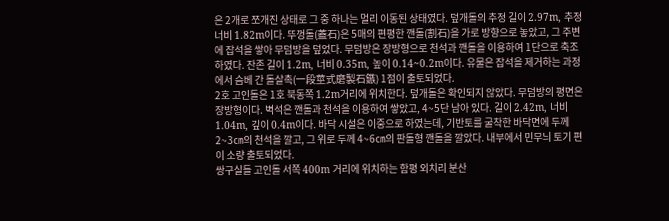은 2개로 쪼개진 상태로 그 중 하나는 멀리 이동된 상태였다. 덮개돌의 추정 길이 2.97m, 추정 너비 1.82m이다. 뚜껑돌(蓋石)은 5매의 편평한 깬돌(割石)을 가로 방향으로 놓았고, 그 주변에 잡석을 쌓아 무덤방을 덮었다. 무덤방은 장방형으로 천석과 깬돌을 이용하여 1단으로 축조하였다. 잔존 길이 1.2m, 너비 0.35m, 높이 0.14~0.2m이다. 유물은 잡석을 제거하는 과정에서 슴베 간 돌살촉(一段莖式磨製石鏃) 1점이 출토되었다.
2호 고인돌은 1호 북동쪽 1.2m거리에 위치한다. 덮개돌은 확인되지 않았다. 무덤방의 평면은 장방형이다. 벽석은 깬돌과 천석을 이용하여 쌓았고, 4~5단 남아 있다. 길이 2.42m, 너비 1.04m, 깊이 0.4m이다. 바닥 시설은 이중으로 하였는데, 기반토를 굴착한 바닥면에 두께 2~3㎝의 천석을 깔고, 그 위로 두께 4~6㎝의 판돌형 깬돌을 깔았다. 내부에서 민무늬 토기 편이 소량 출토되었다.
쌍구실들 고인돌 서쪽 400m 거리에 위치하는 함평 외치리 분산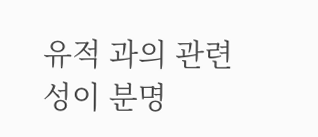유적 과의 관련성이 분명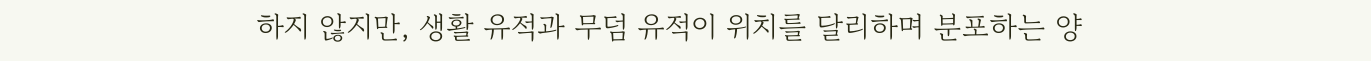하지 않지만, 생활 유적과 무덤 유적이 위치를 달리하며 분포하는 양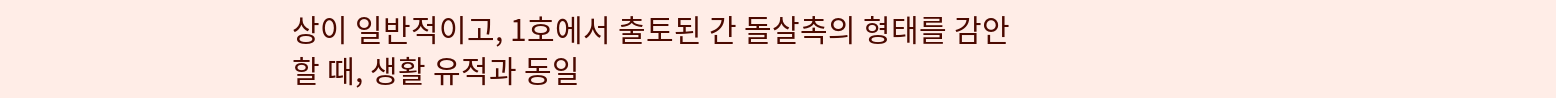상이 일반적이고, 1호에서 출토된 간 돌살촉의 형태를 감안할 때, 생활 유적과 동일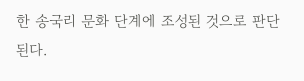한 송국리 문화 단계에 조성된 것으로 판단된다.